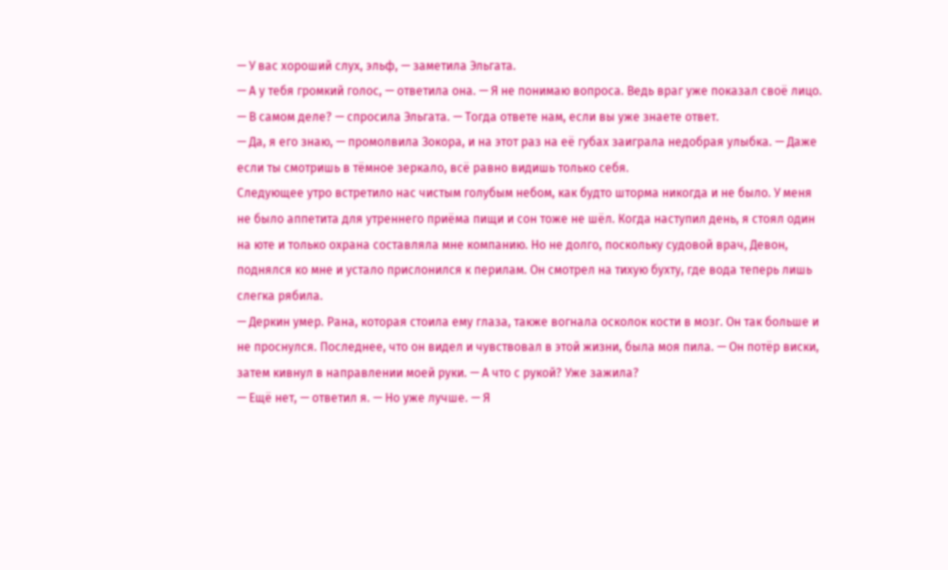— У вас хороший слух, эльф, — заметила Эльгата.
— А у тебя громкий голос, — ответила она. — Я не понимаю вопроса. Ведь враг уже показал своё лицо.
— В самом деле? — спросила Эльгата. — Тогда ответе нам, если вы уже знаете ответ.
— Да, я его знаю, — промолвила Зокора, и на этот раз на её губах заиграла недобрая улыбка. — Даже если ты смотришь в тёмное зеркало, всё равно видишь только себя.
Следующее утро встретило нас чистым голубым небом, как будто шторма никогда и не было. У меня не было аппетита для утреннего приёма пищи и сон тоже не шёл. Когда наступил день, я стоял один на юте и только охрана составляла мне компанию. Но не долго, поскольку судовой врач, Девон, поднялся ко мне и устало прислонился к перилам. Он смотрел на тихую бухту, где вода теперь лишь слегка рябила.
— Деркин умер. Рана, которая стоила ему глаза, также вогнала осколок кости в мозг. Он так больше и не проснулся. Последнее, что он видел и чувствовал в этой жизни, была моя пила. — Он потёр виски, затем кивнул в направлении моей руки. — А что с рукой? Уже зажила?
— Ещё нет, — ответил я. — Но уже лучше. — Я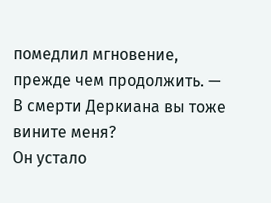помедлил мгновение, прежде чем продолжить. — В смерти Деркиана вы тоже вините меня?
Он устало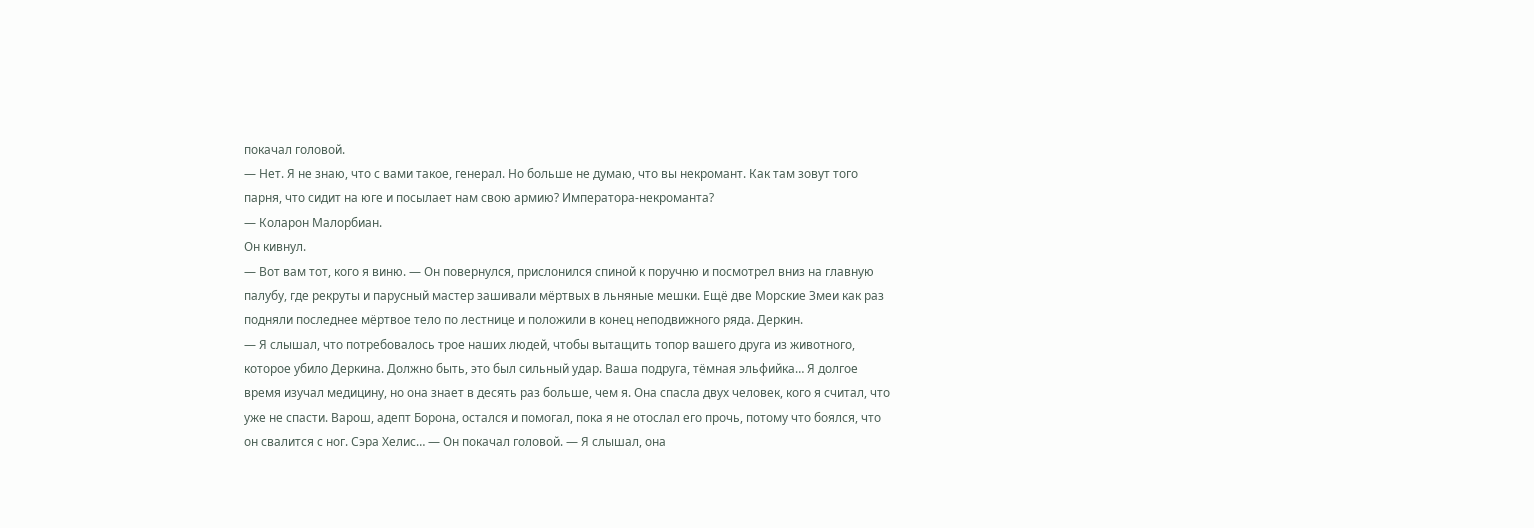покачал головой.
— Нет. Я не знаю, что с вами такое, генерал. Но больше не думаю, что вы некромант. Как там зовут того парня, что сидит на юге и посылает нам свою армию? Императора-некроманта?
— Коларон Малорбиан.
Он кивнул.
— Вот вам тот, кого я виню. — Он повернулся, прислонился спиной к поручню и посмотрел вниз на главную палубу, где рекруты и парусный мастер зашивали мёртвых в льняные мешки. Ещё две Морские Змеи как раз подняли последнее мёртвое тело по лестнице и положили в конец неподвижного ряда. Деркин.
— Я слышал, что потребовалось трое наших людей, чтобы вытащить топор вашего друга из животного, которое убило Деркина. Должно быть, это был сильный удар. Ваша подруга, тёмная эльфийка… Я долгое время изучал медицину, но она знает в десять раз больше, чем я. Она спасла двух человек, кого я считал, что уже не спасти. Варош, адепт Борона, остался и помогал, пока я не отослал его прочь, потому что боялся, что он свалится с ног. Сэра Хелис… — Он покачал головой. — Я слышал, она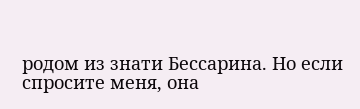родом из знати Бессарина. Но если спросите меня, она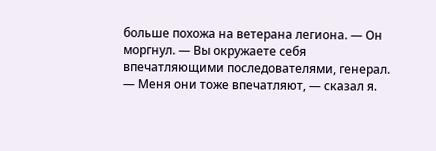больше похожа на ветерана легиона. — Он моргнул. — Вы окружаете себя впечатляющими последователями, генерал.
— Меня они тоже впечатляют, — сказал я.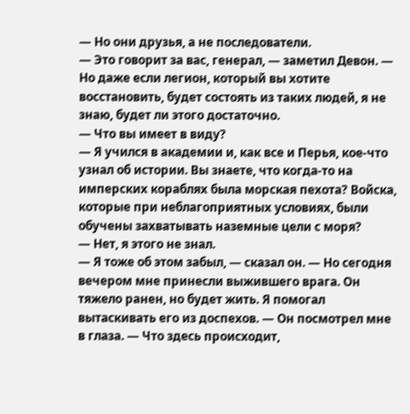— Но они друзья, а не последователи.
— Это говорит за вас, генерал, — заметил Девон. — Но даже если легион, который вы хотите восстановить, будет состоять из таких людей, я не знаю, будет ли этого достаточно.
— Что вы имеет в виду?
— Я учился в академии и, как все и Перья, кое-что узнал об истории. Вы знаете, что когда-то на имперских кораблях была морская пехота? Войска, которые при неблагоприятных условиях, были обучены захватывать наземные цели с моря?
— Нет, я этого не знал.
— Я тоже об этом забыл, — сказал он. — Но сегодня вечером мне принесли выжившего врага. Он тяжело ранен, но будет жить. Я помогал вытаскивать его из доспехов. — Он посмотрел мне в глаза. — Что здесь происходит,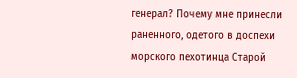генерал? Почему мне принесли раненного, одетого в доспехи морского пехотинца Старой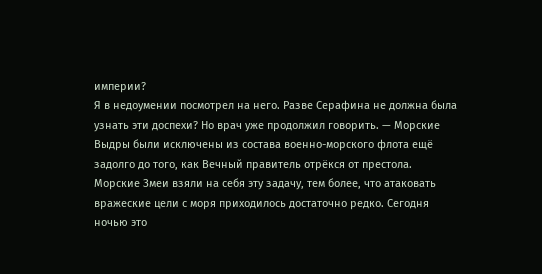империи?
Я в недоумении посмотрел на него. Разве Серафина не должна была узнать эти доспехи? Но врач уже продолжил говорить. — Морские Выдры были исключены из состава военно-морского флота ещё задолго до того, как Вечный правитель отрёкся от престола. Морские Змеи взяли на себя эту задачу, тем более, что атаковать вражеские цели с моря приходилось достаточно редко. Сегодня ночью это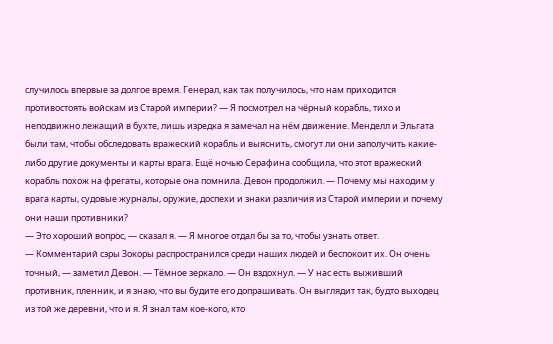случилось впервые за долгое время. Генерал, как так получилось, что нам приходится противостоять войскам из Старой империи? — Я посмотрел на чёрный корабль, тихо и неподвижно лежащий в бухте, лишь изредка я замечал на нём движение. Менделл и Эльгата были там, чтобы обследовать вражеский корабль и выяснить, смогут ли они заполучить какие-либо другие документы и карты врага. Ещё ночью Серафина сообщила, что этот вражеский корабль похож на фрегаты, которые она помнила. Девон продолжил. — Почему мы находим у врага карты, судовые журналы, оружие, доспехи и знаки различия из Старой империи и почему они наши противники?
— Это хороший вопрос, — сказал я. — Я многое отдал бы за то, чтобы узнать ответ.
— Комментарий сэры Зокоры распространился среди наших людей и беспокоит их. Он очень точный, — заметил Девон. — Тёмное зеркало. — Он вздохнул. — У нас есть выживший противник, пленник, и я знаю, что вы будите его допрашивать. Он выглядит так, будто выходец из той же деревни, что и я. Я знал там кое-кого, кто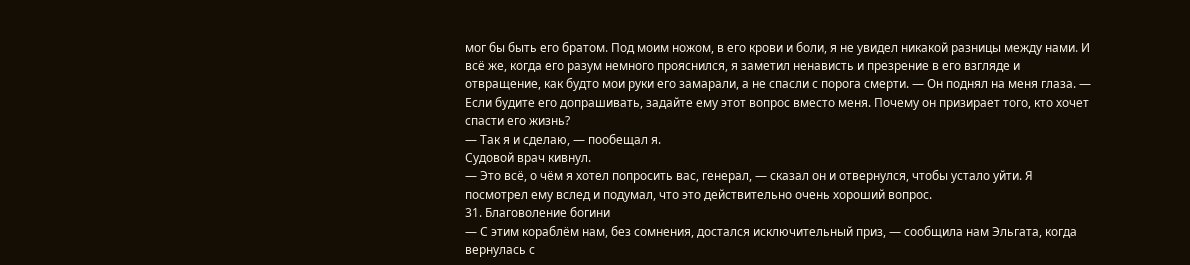мог бы быть его братом. Под моим ножом, в его крови и боли, я не увидел никакой разницы между нами. И всё же, когда его разум немного прояснился, я заметил ненависть и презрение в его взгляде и отвращение, как будто мои руки его замарали, а не спасли с порога смерти. — Он поднял на меня глаза. — Если будите его допрашивать, задайте ему этот вопрос вместо меня. Почему он призирает того, кто хочет спасти его жизнь?
— Так я и сделаю, — пообещал я.
Судовой врач кивнул.
— Это всё, о чём я хотел попросить вас, генерал, — сказал он и отвернулся, чтобы устало уйти. Я посмотрел ему вслед и подумал, что это действительно очень хороший вопрос.
31. Благоволение богини
— С этим кораблём нам, без сомнения, достался исключительный приз, — сообщила нам Эльгата, когда вернулась с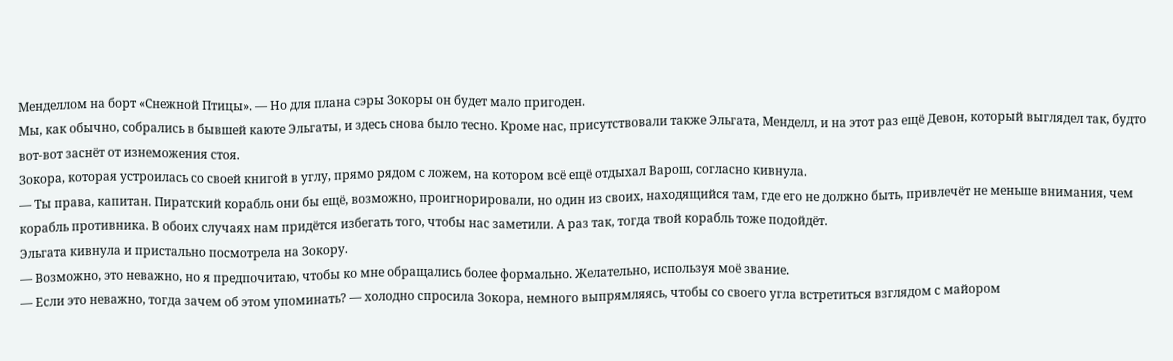Менделлом на борт «Снежной Птицы». — Но для плана сэры Зокоры он будет мало пригоден.
Мы, как обычно, собрались в бывшей каюте Эльгаты, и здесь снова было тесно. Кроме нас, присутствовали также Эльгата, Менделл, и на этот раз ещё Девон, который выглядел так, будто вот-вот заснёт от изнеможения стоя.
Зокора, которая устроилась со своей книгой в углу, прямо рядом с ложем, на котором всё ещё отдыхал Варош, согласно кивнула.
— Ты права, капитан. Пиратский корабль они бы ещё, возможно, проигнорировали, но один из своих, находящийся там, где его не должно быть, привлечёт не меньше внимания, чем корабль противника. В обоих случаях нам придётся избегать того, чтобы нас заметили. А раз так, тогда твой корабль тоже подойдёт.
Эльгата кивнула и пристально посмотрела на Зокору.
— Возможно, это неважно, но я предпочитаю, чтобы ко мне обращались более формально. Желательно, используя моё звание.
— Если это неважно, тогда зачем об этом упоминать? — холодно спросила Зокора, немного выпрямляясь, чтобы со своего угла встретиться взглядом с майором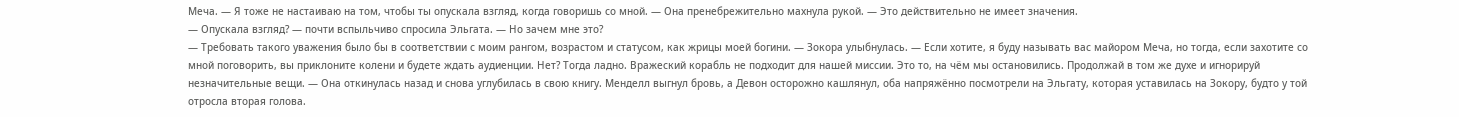Меча. — Я тоже не настаиваю на том, чтобы ты опускала взгляд, когда говоришь со мной. — Она пренебрежительно махнула рукой. — Это действительно не имеет значения.
— Опускала взгляд? — почти вспыльчиво спросила Эльгата. — Но зачем мне это?
— Требовать такого уважения было бы в соответствии с моим рангом, возрастом и статусом, как жрицы моей богини. — Зокора улыбнулась. — Если хотите, я буду называть вас майором Меча, но тогда, если захотите со мной поговорить, вы приклоните колени и будете ждать аудиенции. Нет? Тогда ладно. Вражеский корабль не подходит для нашей миссии. Это то, на чём мы остановились. Продолжай в том же духе и игнорируй незначительные вещи. — Она откинулась назад и снова углубилась в свою книгу. Менделл выгнул бровь, а Девон осторожно кашлянул, оба напряжённо посмотрели на Эльгату, которая уставилась на Зокору, будто у той отросла вторая голова.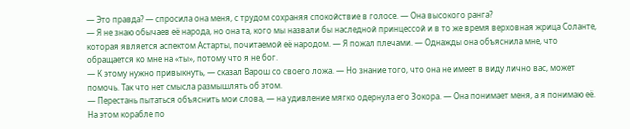— Это правда? — спросила она меня, с трудом сохраняя спокойствие в голосе. — Она высокого ранга?
— Я не знаю обычаев её народа, но она та, кого мы назвали бы наследной принцессой и в то же время верховная жрица Соланте, которая является аспектом Астарты, почитаемой её народом. — Я пожал плечами. — Однажды она объяснила мне, что обращается ко мне на «ты», потому что я не бог.
— К этому нужно привыкнуть, — сказал Варош со своего ложа. — Но знание того, что она не имеет в виду лично вас, может помочь. Так что нет смысла размышлять об этом.
— Перестань пытаться объяснить мои слова, — на удивление мягко одернула его Зокора. — Она понимает меня, а я понимаю её. На этом корабле по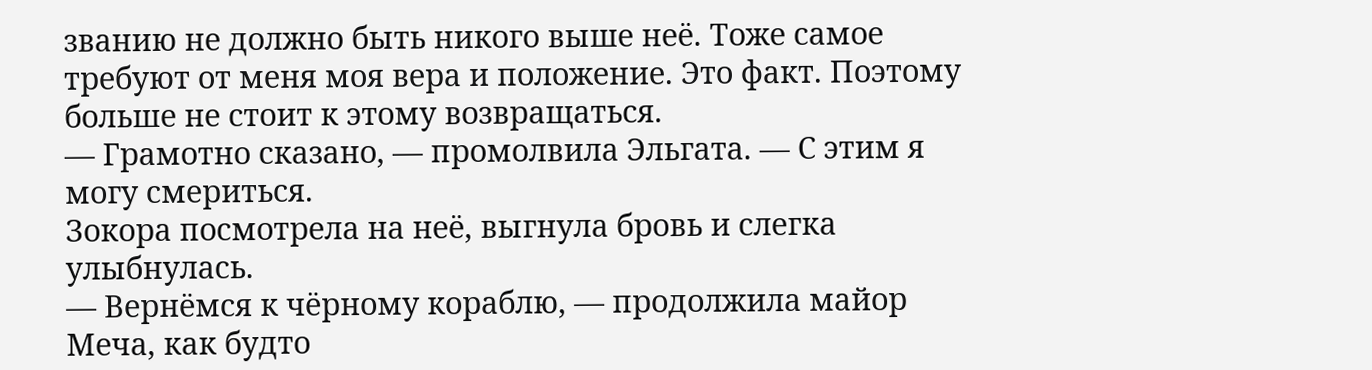званию не должно быть никого выше неё. Тоже самое требуют от меня моя вера и положение. Это факт. Поэтому больше не стоит к этому возвращаться.
— Грамотно сказано, — промолвила Эльгата. — С этим я могу смериться.
Зокора посмотрела на неё, выгнула бровь и слегка улыбнулась.
— Вернёмся к чёрному кораблю, — продолжила майор Меча, как будто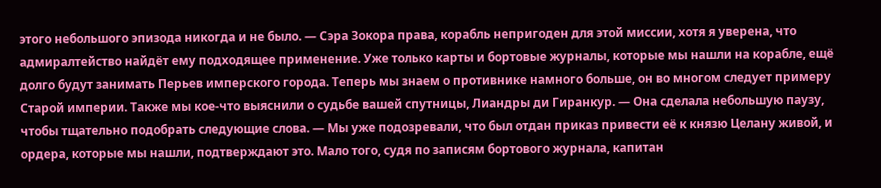этого небольшого эпизода никогда и не было. — Сэра Зокора права, корабль непригоден для этой миссии, хотя я уверена, что адмиралтейство найдёт ему подходящее применение. Уже только карты и бортовые журналы, которые мы нашли на корабле, ещё долго будут занимать Перьев имперского города. Теперь мы знаем о противнике намного больше, он во многом следует примеру Старой империи. Также мы кое-что выяснили о судьбе вашей спутницы, Лиандры ди Гиранкур. — Она сделала небольшую паузу, чтобы тщательно подобрать следующие слова. — Мы уже подозревали, что был отдан приказ привести её к князю Целану живой, и ордера, которые мы нашли, подтверждают это. Мало того, судя по записям бортового журнала, капитан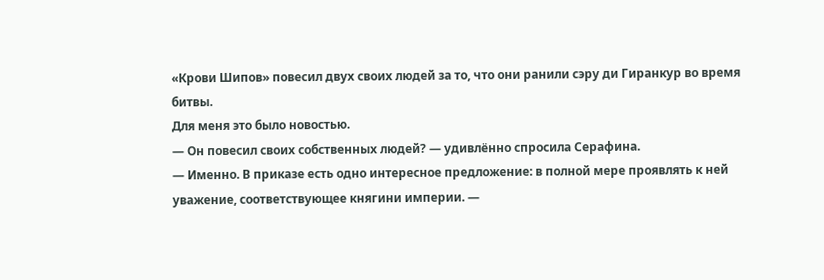«Крови Шипов» повесил двух своих людей за то, что они ранили сэру ди Гиранкур во время битвы.
Для меня это было новостью.
— Он повесил своих собственных людей? — удивлённо спросила Серафина.
— Именно. В приказе есть одно интересное предложение: в полной мере проявлять к ней уважение, соответствующее княгини империи. —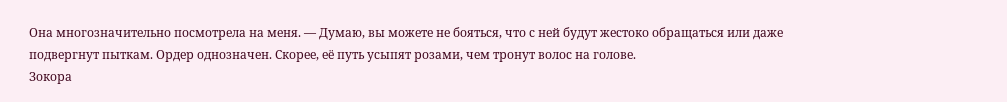Она многозначительно посмотрела на меня. — Думаю, вы можете не бояться, что с ней будут жестоко обращаться или даже подвергнут пыткам. Ордер однозначен. Скорее, её путь усыпят розами, чем тронут волос на голове.
Зокора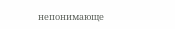непонимающе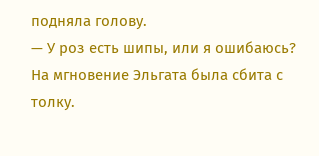подняла голову.
— У роз есть шипы, или я ошибаюсь?
На мгновение Эльгата была сбита с толку.